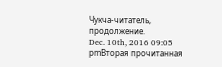Чукча-читатель, продолжение.
Dec. 10th, 2016 09:05 pmВторая прочитанная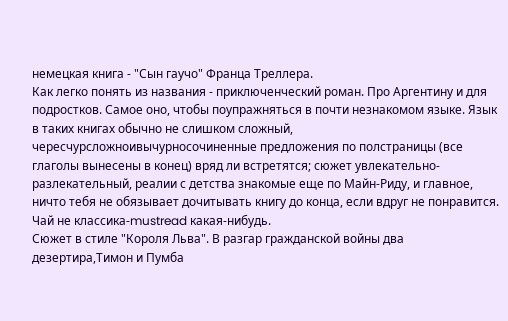немецкая книга - "Сын гаучо" Франца Треллера.
Как легко понять из названия - приключенческий роман. Про Аргентину и для подростков. Самое оно, чтобы поупражняться в почти незнакомом языке. Язык в таких книгах обычно не слишком сложный, чересчурсложноивычурносочиненные предложения по полстраницы (все глаголы вынесены в конец) вряд ли встретятся; сюжет увлекательно-разлекательный, реалии с детства знакомые еще по Майн-Риду, и главное, ничто тебя не обязывает дочитывать книгу до конца, если вдруг не понравится. Чай не классика-mustread какая-нибудь.
Сюжет в стиле "Короля Льва". В разгар гражданской войны два дезертира,Тимон и Пумба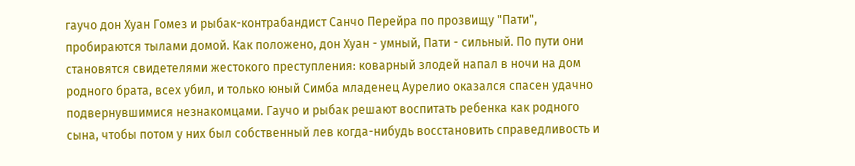гаучо дон Хуан Гомез и рыбак-контрабандист Санчо Перейра по прозвищу "Пати", пробираются тылами домой. Как положено, дон Хуан - умный, Пати - сильный. По пути они становятся свидетелями жестокого преступления: коварный злодей напал в ночи на дом родного брата, всех убил, и только юный Симба младенец Аурелио оказался спасен удачно подвернувшимися незнакомцами. Гаучо и рыбак решают воспитать ребенка как родного сына, чтобы потом у них был собственный лев когда-нибудь восстановить справедливость и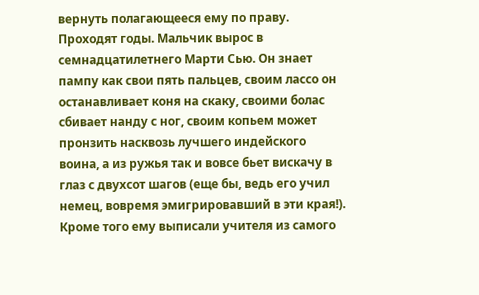вернуть полагающееся ему по праву.
Проходят годы. Мальчик вырос в семнадцатилетнего Марти Сью. Он знает пампу как свои пять пальцев, своим лассо он останавливает коня на скаку, своими болас сбивает нанду с ног, своим копьем может пронзить насквозь лучшего индейского воина, а из ружья так и вовсе бьет вискачу в глаз с двухсот шагов (еще бы, ведь его учил немец, вовремя эмигрировавший в эти края!). Кроме того ему выписали учителя из самого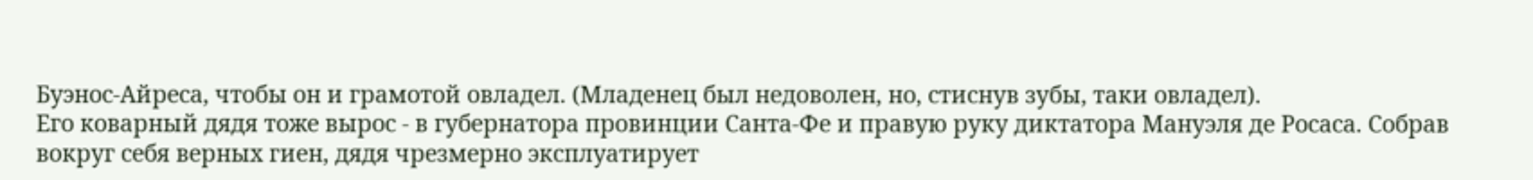Буэнос-Айреса, чтобы он и грамотой овладел. (Младенец был недоволен, но, стиснув зубы, таки овладел).
Его коварный дядя тоже вырос - в губернатора провинции Санта-Фе и правую руку диктатора Мануэля де Росаса. Собрав вокруг себя верных гиен, дядя чрезмерно эксплуатирует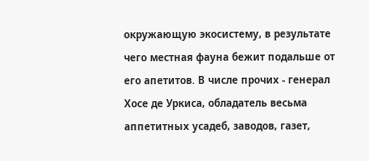окружающую экосистему, в результате чего местная фауна бежит подальше от его апетитов. В числе прочих - генерал Хосе де Уркиса, обладатель весьма аппетитных усадеб, заводов, газет,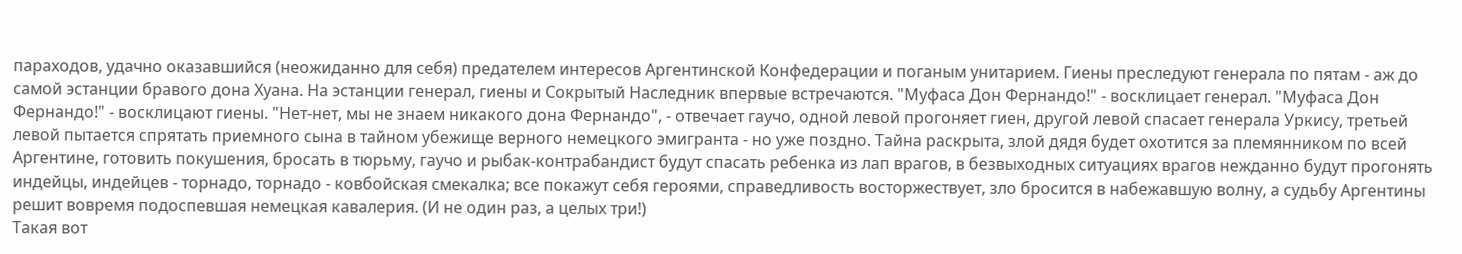параходов, удачно оказавшийся (неожиданно для себя) предателем интересов Аргентинской Конфедерации и поганым унитарием. Гиены преследуют генерала по пятам - аж до самой эстанции бравого дона Хуана. На эстанции генерал, гиены и Сокрытый Наследник впервые встречаются. "Муфаса Дон Фернандо!" - восклицает генерал. "Муфаса Дон Фернандо!" - восклицают гиены. "Нет-нет, мы не знаем никакого дона Фернандо", - отвечает гаучо, одной левой прогоняет гиен, другой левой спасает генерала Уркису, третьей левой пытается спрятать приемного сына в тайном убежище верного немецкого эмигранта - но уже поздно. Тайна раскрыта, злой дядя будет охотится за племянником по всей Аргентине, готовить покушения, бросать в тюрьму, гаучо и рыбак-контрабандист будут спасать ребенка из лап врагов, в безвыходных ситуациях врагов нежданно будут прогонять индейцы, индейцев - торнадо, торнадо - ковбойская смекалка; все покажут себя героями, справедливость восторжествует, зло бросится в набежавшую волну, а судьбу Аргентины решит вовремя подоспевшая немецкая кавалерия. (И не один раз, а целых три!)
Такая вот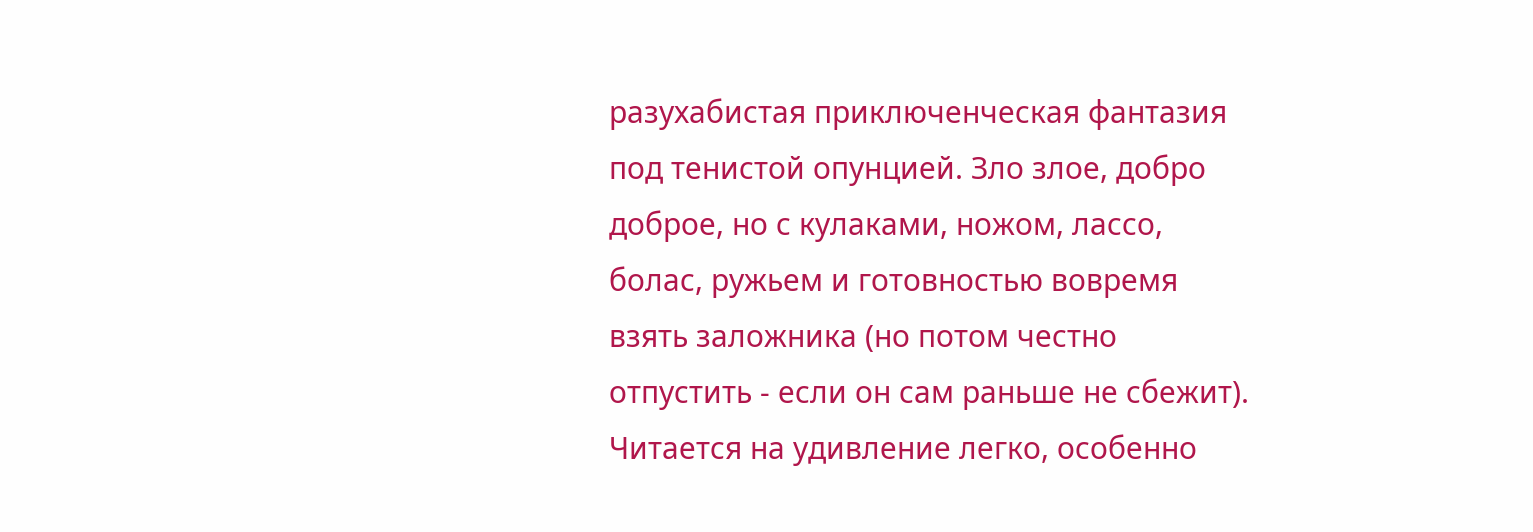разухабистая приключенческая фантазия под тенистой опунцией. Зло злое, добро доброе, но с кулаками, ножом, лассо, болас, ружьем и готовностью вовремя взять заложника (но потом честно отпустить - если он сам раньше не сбежит). Читается на удивление легко, особенно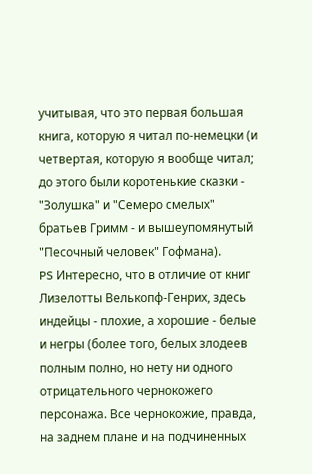учитывая, что это первая большая книга, которую я читал по-немецки (и четвертая, которую я вообще читал; до этого были коротенькие сказки - "Золушка" и "Семеро смелых" братьев Гримм - и вышеупомянутый "Песочный человек" Гофмана).
PS Интересно, что в отличие от книг Лизелотты Велькопф-Генрих, здесь индейцы - плохие, а хорошие - белые и негры (более того, белых злодеев полным полно, но нету ни одного отрицательного чернокожего персонажа. Все чернокожие, правда, на заднем плане и на подчиненных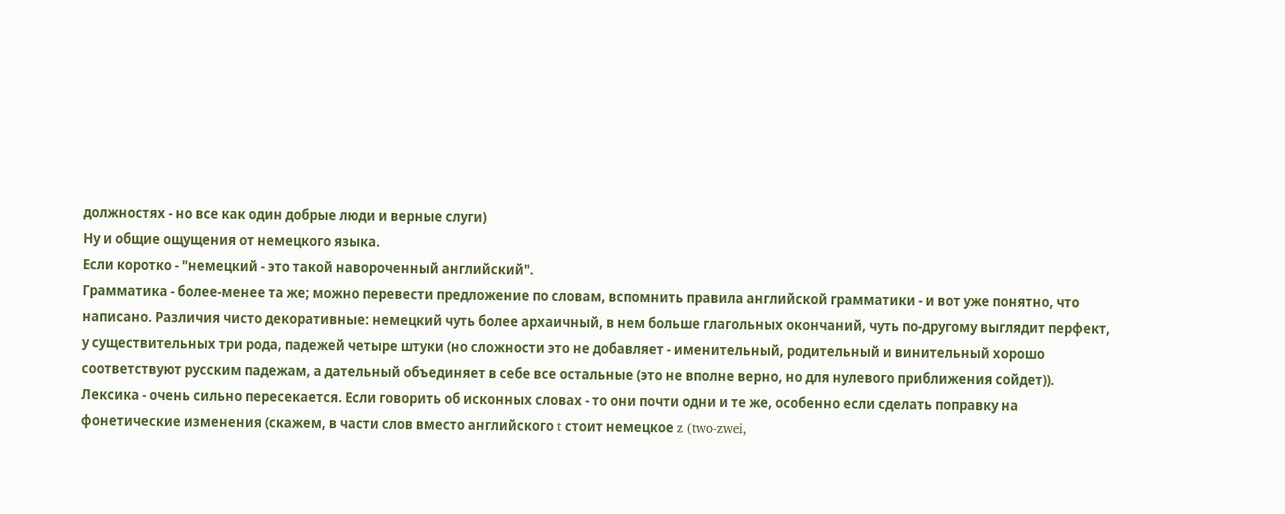должностях - но все как один добрые люди и верные слуги)
Ну и общие ощущения от немецкого языка.
Если коротко - "немецкий - это такой навороченный английский".
Грамматика - более-менее та же; можно перевести предложение по словам, вспомнить правила английской грамматики - и вот уже понятно, что написано. Различия чисто декоративные: немецкий чуть более архаичный, в нем больше глагольных окончаний, чуть по-другому выглядит перфект, у существительных три рода, падежей четыре штуки (но сложности это не добавляет - именительный, родительный и винительный хорошо соответствуют русским падежам, а дательный объединяет в себе все остальные (это не вполне верно, но для нулевого приближения сойдет)).
Лексика - очень сильно пересекается. Если говорить об исконных словах - то они почти одни и те же, особенно если сделать поправку на фонетические изменения (скажем, в части слов вместо английского t стоит немецкое z (two-zwei,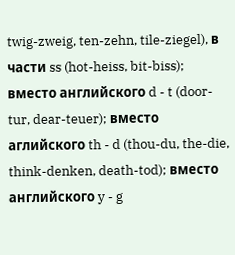twig-zweig, ten-zehn, tile-ziegel), в части ss (hot-heiss, bit-biss); вместо английского d - t (door-tur, dear-teuer); вместо аглийского th - d (thou-du, the-die, think-denken, death-tod); вместо английского y - g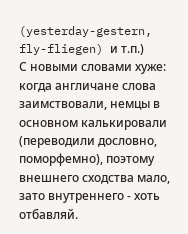(yesterday-gestern, fly-fliegen) и т.п.)
С новыми словами хуже: когда англичане слова заимствовали, немцы в основном калькировали (переводили дословно, поморфемно), поэтому внешнего сходства мало, зато внутреннего - хоть отбавляй.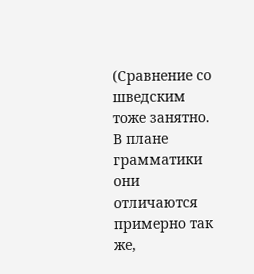(Сравнение со шведским тоже занятно. В плане грамматики они отличаются примерно так же,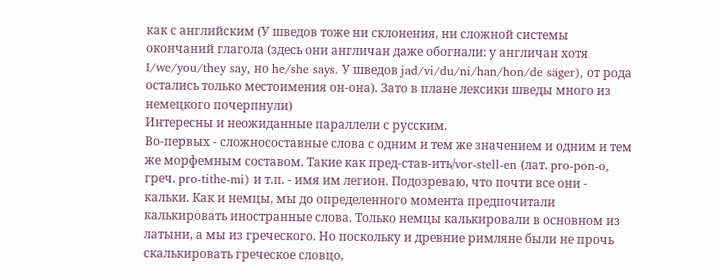как с английским (У шведов тоже ни склонения, ни сложной системы окончаний глагола (здесь они англичан даже обогнали: у англичан хотя I/we/you/they say, но he/she says. У шведов jad/vi/du/ni/han/hon/de säger), от рода остались только местоимения он-она). Зато в плане лексики шведы много из немецкого почерпнули)
Интересны и неожиданные параллели с русским.
Во-первых - сложносоставные слова с одним и тем же значением и одним и тем же морфемным составом. Такие как пред-став-ить/vor-stell-en (лат. pro-pon-o, греч. pro-tithe-mi) и т.п. - имя им легион. Подозреваю, что почти все они - кальки. Как и немцы, мы до определенного момента предпочитали калькировать иностранные слова. Только немцы калькировали в основном из латыни, а мы из греческого. Но поскольку и древние римляне были не прочь скалькировать греческое словцо,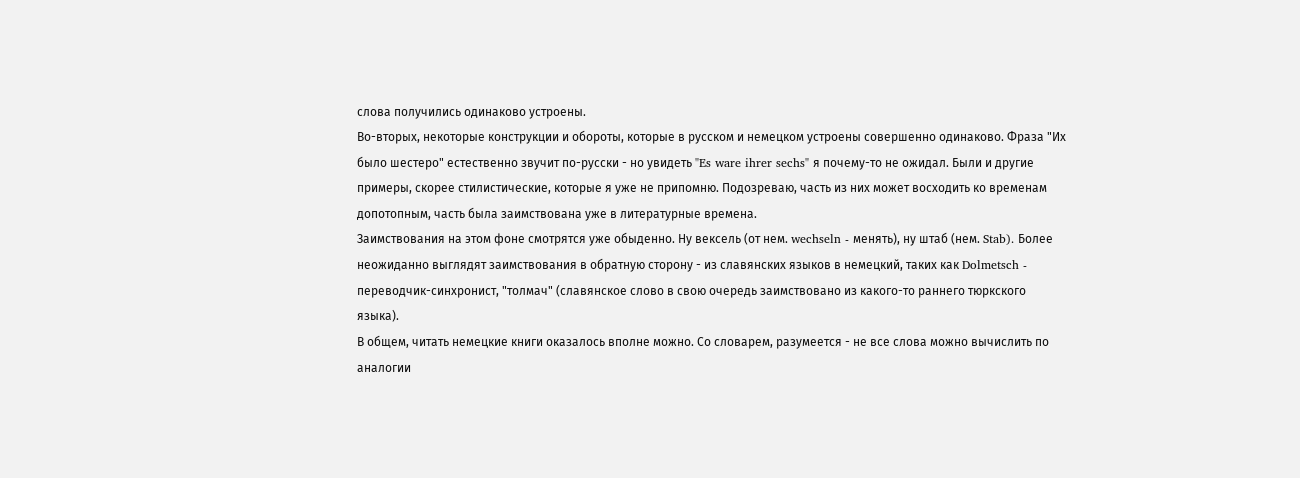слова получились одинаково устроены.
Во-вторых, некоторые конструкции и обороты, которые в русском и немецком устроены совершенно одинаково. Фраза "Их было шестеро" естественно звучит по-русски - но увидеть "Es ware ihrer sechs" я почему-то не ожидал. Были и другие примеры, скорее стилистические, которые я уже не припомню. Подозреваю, часть из них может восходить ко временам допотопным, часть была заимствована уже в литературные времена.
Заимствования на этом фоне смотрятся уже обыденно. Ну вексель (от нем. wechseln - менять), ну штаб (нем. Stab). Более неожиданно выглядят заимствования в обратную сторону - из славянских языков в немецкий, таких как Dolmetsch - переводчик-синхронист, "толмач" (славянское слово в свою очередь заимствовано из какого-то раннего тюркского языка).
В общем, читать немецкие книги оказалось вполне можно. Со словарем, разумеется - не все слова можно вычислить по аналогии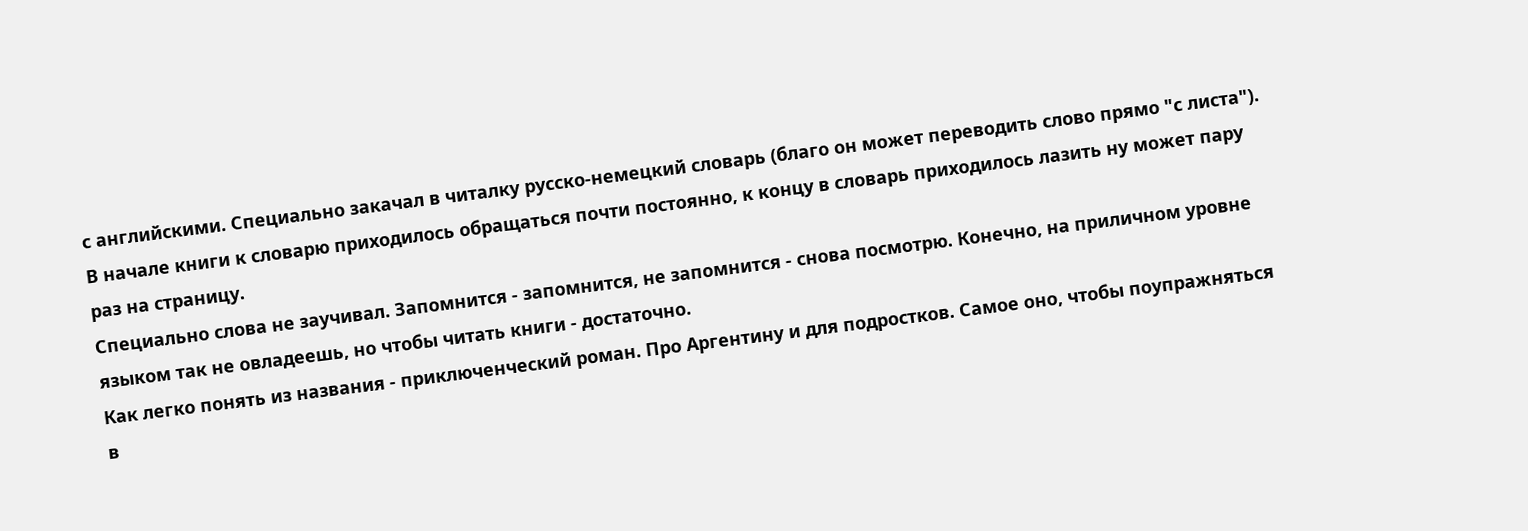с английскими. Специально закачал в читалку русско-немецкий словарь (благо он может переводить слово прямо "с листа"). В начале книги к словарю приходилось обращаться почти постоянно, к концу в словарь приходилось лазить ну может пару раз на страницу.
Специально слова не заучивал. Запомнится - запомнится, не запомнится - снова посмотрю. Конечно, на приличном уровне языком так не овладеешь, но чтобы читать книги - достаточно.
Как легко понять из названия - приключенческий роман. Про Аргентину и для подростков. Самое оно, чтобы поупражняться в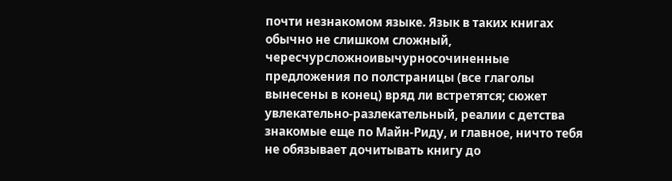почти незнакомом языке. Язык в таких книгах обычно не слишком сложный, чересчурсложноивычурносочиненные предложения по полстраницы (все глаголы вынесены в конец) вряд ли встретятся; сюжет увлекательно-разлекательный, реалии с детства знакомые еще по Майн-Риду, и главное, ничто тебя не обязывает дочитывать книгу до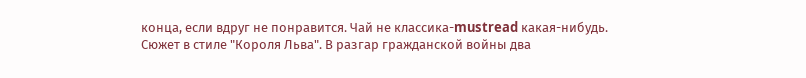конца, если вдруг не понравится. Чай не классика-mustread какая-нибудь.
Сюжет в стиле "Короля Льва". В разгар гражданской войны два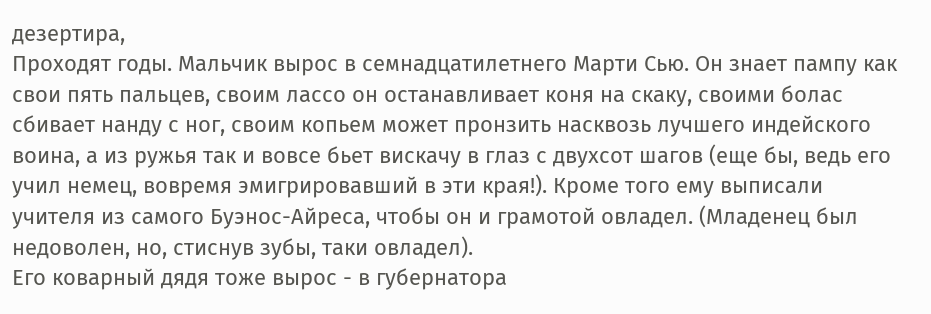дезертира,
Проходят годы. Мальчик вырос в семнадцатилетнего Марти Сью. Он знает пампу как свои пять пальцев, своим лассо он останавливает коня на скаку, своими болас сбивает нанду с ног, своим копьем может пронзить насквозь лучшего индейского воина, а из ружья так и вовсе бьет вискачу в глаз с двухсот шагов (еще бы, ведь его учил немец, вовремя эмигрировавший в эти края!). Кроме того ему выписали учителя из самого Буэнос-Айреса, чтобы он и грамотой овладел. (Младенец был недоволен, но, стиснув зубы, таки овладел).
Его коварный дядя тоже вырос - в губернатора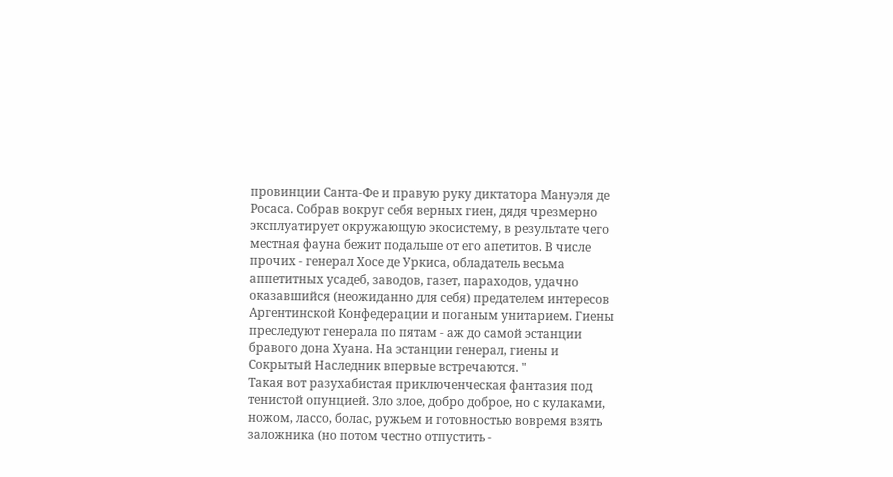провинции Санта-Фе и правую руку диктатора Мануэля де Росаса. Собрав вокруг себя верных гиен, дядя чрезмерно эксплуатирует окружающую экосистему, в результате чего местная фауна бежит подальше от его апетитов. В числе прочих - генерал Хосе де Уркиса, обладатель весьма аппетитных усадеб, заводов, газет, параходов, удачно оказавшийся (неожиданно для себя) предателем интересов Аргентинской Конфедерации и поганым унитарием. Гиены преследуют генерала по пятам - аж до самой эстанции бравого дона Хуана. На эстанции генерал, гиены и Сокрытый Наследник впервые встречаются. "
Такая вот разухабистая приключенческая фантазия под тенистой опунцией. Зло злое, добро доброе, но с кулаками, ножом, лассо, болас, ружьем и готовностью вовремя взять заложника (но потом честно отпустить -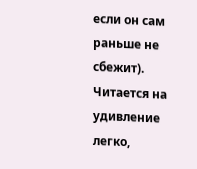если он сам раньше не сбежит). Читается на удивление легко,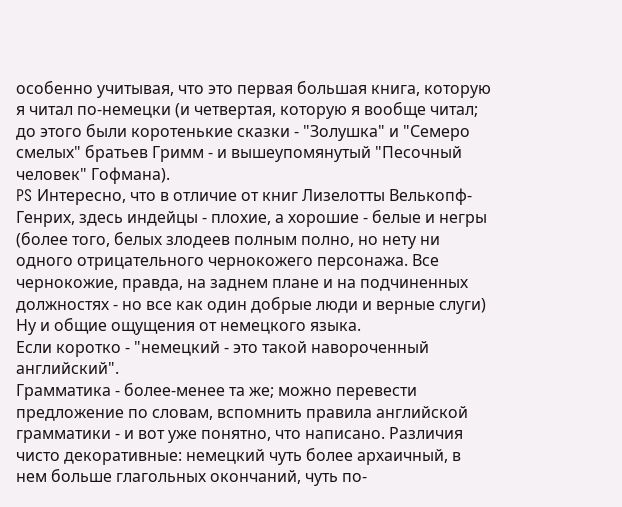особенно учитывая, что это первая большая книга, которую я читал по-немецки (и четвертая, которую я вообще читал; до этого были коротенькие сказки - "Золушка" и "Семеро смелых" братьев Гримм - и вышеупомянутый "Песочный человек" Гофмана).
PS Интересно, что в отличие от книг Лизелотты Велькопф-Генрих, здесь индейцы - плохие, а хорошие - белые и негры (более того, белых злодеев полным полно, но нету ни одного отрицательного чернокожего персонажа. Все чернокожие, правда, на заднем плане и на подчиненных должностях - но все как один добрые люди и верные слуги)
Ну и общие ощущения от немецкого языка.
Если коротко - "немецкий - это такой навороченный английский".
Грамматика - более-менее та же; можно перевести предложение по словам, вспомнить правила английской грамматики - и вот уже понятно, что написано. Различия чисто декоративные: немецкий чуть более архаичный, в нем больше глагольных окончаний, чуть по-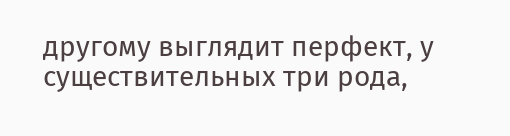другому выглядит перфект, у существительных три рода,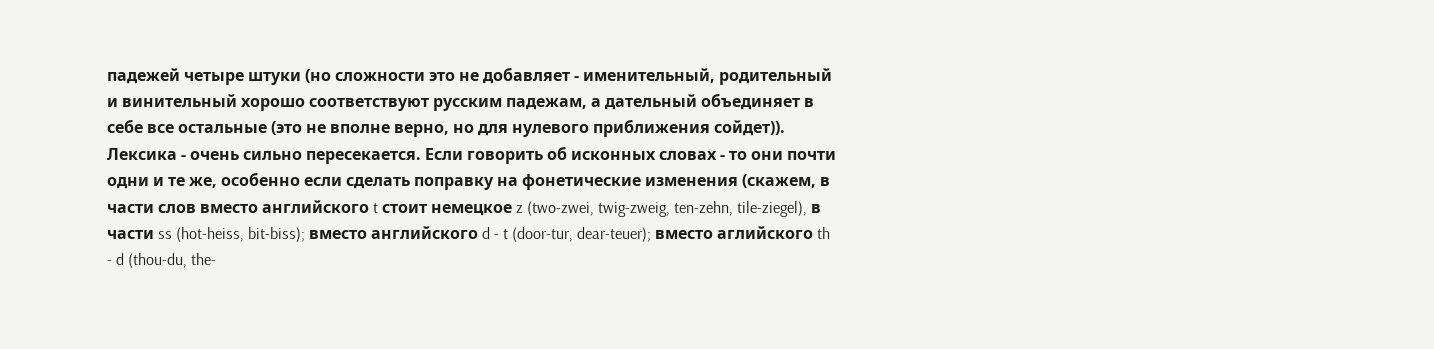падежей четыре штуки (но сложности это не добавляет - именительный, родительный и винительный хорошо соответствуют русским падежам, а дательный объединяет в себе все остальные (это не вполне верно, но для нулевого приближения сойдет)).
Лексика - очень сильно пересекается. Если говорить об исконных словах - то они почти одни и те же, особенно если сделать поправку на фонетические изменения (скажем, в части слов вместо английского t стоит немецкое z (two-zwei, twig-zweig, ten-zehn, tile-ziegel), в части ss (hot-heiss, bit-biss); вместо английского d - t (door-tur, dear-teuer); вместо аглийского th - d (thou-du, the-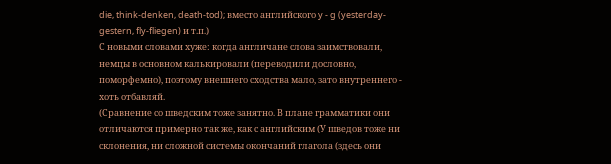die, think-denken, death-tod); вместо английского y - g (yesterday-gestern, fly-fliegen) и т.п.)
С новыми словами хуже: когда англичане слова заимствовали, немцы в основном калькировали (переводили дословно, поморфемно), поэтому внешнего сходства мало, зато внутреннего - хоть отбавляй.
(Сравнение со шведским тоже занятно. В плане грамматики они отличаются примерно так же, как с английским (У шведов тоже ни склонения, ни сложной системы окончаний глагола (здесь они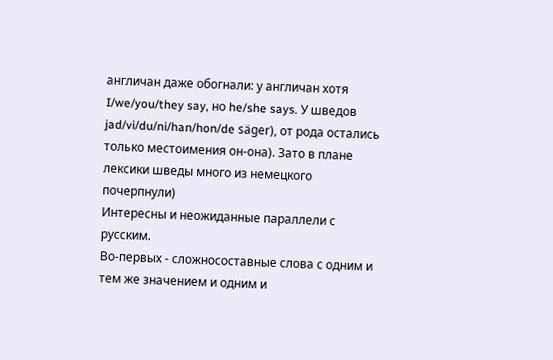англичан даже обогнали: у англичан хотя I/we/you/they say, но he/she says. У шведов jad/vi/du/ni/han/hon/de säger), от рода остались только местоимения он-она). Зато в плане лексики шведы много из немецкого почерпнули)
Интересны и неожиданные параллели с русским.
Во-первых - сложносоставные слова с одним и тем же значением и одним и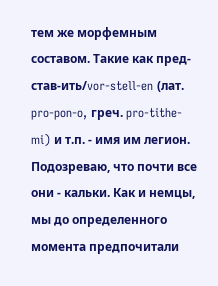тем же морфемным составом. Такие как пред-став-ить/vor-stell-en (лат. pro-pon-o, греч. pro-tithe-mi) и т.п. - имя им легион. Подозреваю, что почти все они - кальки. Как и немцы, мы до определенного момента предпочитали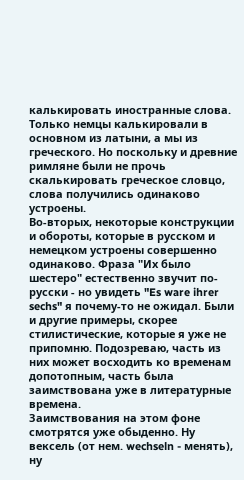калькировать иностранные слова. Только немцы калькировали в основном из латыни, а мы из греческого. Но поскольку и древние римляне были не прочь скалькировать греческое словцо, слова получились одинаково устроены.
Во-вторых, некоторые конструкции и обороты, которые в русском и немецком устроены совершенно одинаково. Фраза "Их было шестеро" естественно звучит по-русски - но увидеть "Es ware ihrer sechs" я почему-то не ожидал. Были и другие примеры, скорее стилистические, которые я уже не припомню. Подозреваю, часть из них может восходить ко временам допотопным, часть была заимствована уже в литературные времена.
Заимствования на этом фоне смотрятся уже обыденно. Ну вексель (от нем. wechseln - менять), ну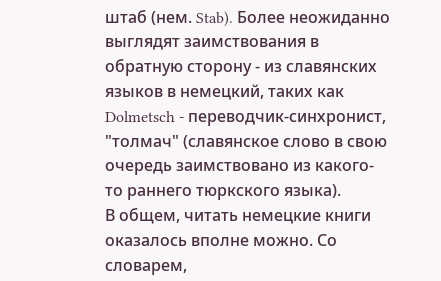штаб (нем. Stab). Более неожиданно выглядят заимствования в обратную сторону - из славянских языков в немецкий, таких как Dolmetsch - переводчик-синхронист, "толмач" (славянское слово в свою очередь заимствовано из какого-то раннего тюркского языка).
В общем, читать немецкие книги оказалось вполне можно. Со словарем,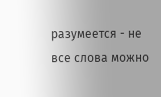разумеется - не все слова можно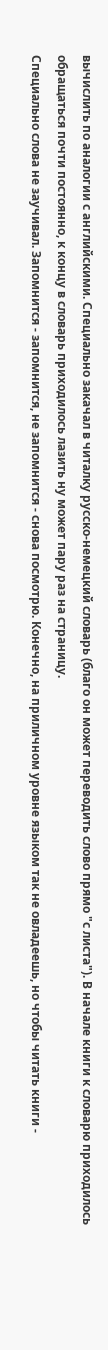вычислить по аналогии с английскими. Специально закачал в читалку русско-немецкий словарь (благо он может переводить слово прямо "с листа"). В начале книги к словарю приходилось обращаться почти постоянно, к концу в словарь приходилось лазить ну может пару раз на страницу.
Специально слова не заучивал. Запомнится - запомнится, не запомнится - снова посмотрю. Конечно, на приличном уровне языком так не овладеешь, но чтобы читать книги -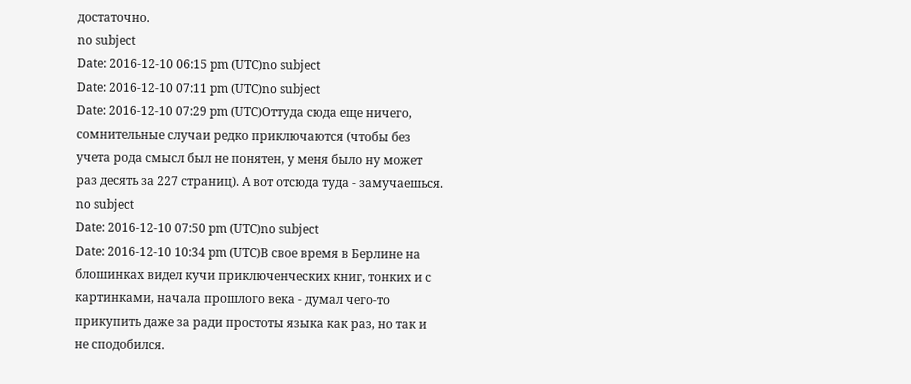достаточно.
no subject
Date: 2016-12-10 06:15 pm (UTC)no subject
Date: 2016-12-10 07:11 pm (UTC)no subject
Date: 2016-12-10 07:29 pm (UTC)Оттуда сюда еще ничего, сомнительные случаи редко приключаются (чтобы без учета рода смысл был не понятен, у меня было ну может раз десять за 227 страниц). А вот отсюда туда - замучаешься.
no subject
Date: 2016-12-10 07:50 pm (UTC)no subject
Date: 2016-12-10 10:34 pm (UTC)В свое время в Берлине на блошинках видел кучи приключенческих книг, тонких и с картинками, начала прошлого века - думал чего-то прикупить даже за ради простоты языка как раз, но так и не сподобился.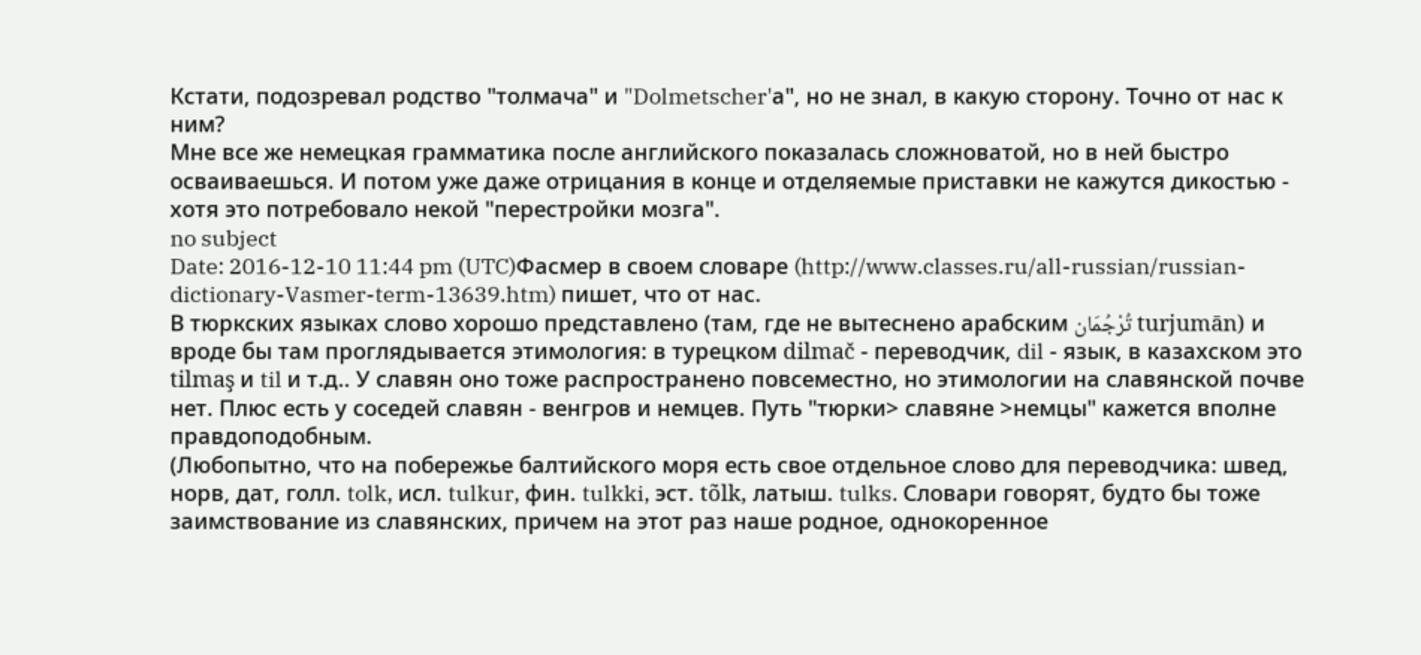Кстати, подозревал родство "толмача" и "Dolmetscher'а", но не знал, в какую сторону. Точно от нас к ним?
Мне все же немецкая грамматика после английского показалась сложноватой, но в ней быстро осваиваешься. И потом уже даже отрицания в конце и отделяемые приставки не кажутся дикостью - хотя это потребовало некой "перестройки мозга".
no subject
Date: 2016-12-10 11:44 pm (UTC)Фасмер в своем словаре (http://www.classes.ru/all-russian/russian-dictionary-Vasmer-term-13639.htm) пишет, что от нас.
В тюркских языках слово хорошо представлено (там, где не вытеснено арабским تُرْجُمَان turjumān) и вроде бы там проглядывается этимология: в турецком dilmač - переводчик, dil - язык, в казахском это tilmaş и til и т.д.. У славян оно тоже распространено повсеместно, но этимологии на славянской почве нет. Плюс есть у соседей славян - венгров и немцев. Путь "тюрки> славяне >немцы" кажется вполне правдоподобным.
(Любопытно, что на побережье балтийского моря есть свое отдельное слово для переводчика: швед, норв, дат, голл. tolk, исл. tulkur, фин. tulkki, эст. tõlk, латыш. tulks. Словари говорят, будто бы тоже заимствование из славянских, причем на этот раз наше родное, однокоренное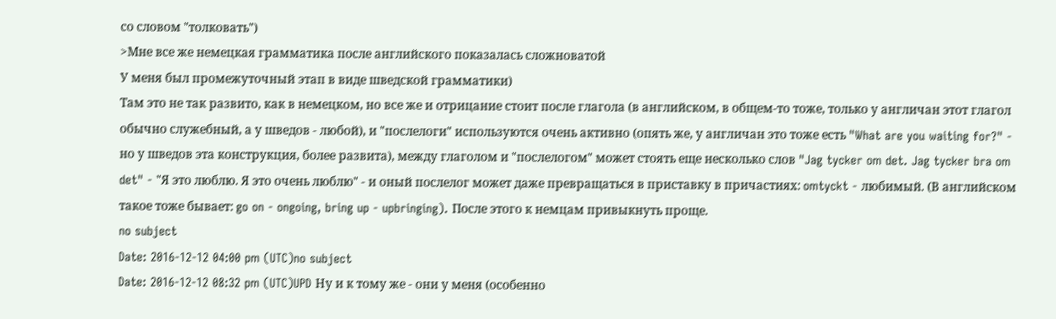со словом "толковать")
>Мне все же немецкая грамматика после английского показалась сложноватой
У меня был промежуточный этап в виде шведской грамматики)
Там это не так развито, как в немецком, но все же и отрицание стоит после глагола (в английском, в общем-то тоже, только у англичан этот глагол обычно служебный, а у шведов - любой), и "послелоги" используются очень активно (опять же, у англичан это тоже есть "What are you waiting for?" - но у шведов эта конструкция, более развита), между глаголом и "послелогом" может стоять еще несколько слов "Jag tycker om det. Jag tycker bra om det" - "Я это люблю. Я это очень люблю" - и оный послелог может даже превращаться в приставку в причастиях: omtyckt - любимый. (В английском такое тоже бывает: go on - ongoing, bring up - upbringing). После этого к немцам привыкнуть проще.
no subject
Date: 2016-12-12 04:00 pm (UTC)no subject
Date: 2016-12-12 08:32 pm (UTC)UPD Ну и к тому же - они у меня (особенно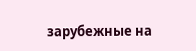зарубежные на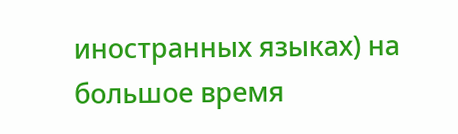иностранных языках) на большое время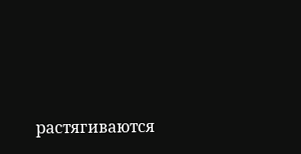растягиваются